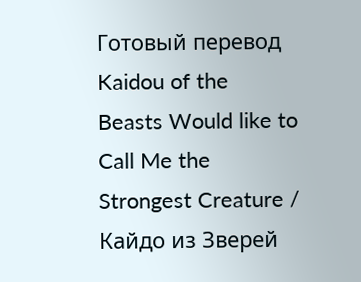Готовый перевод Kaidou of the Beasts Would like to Call Me the Strongest Creature / Кайдо из Зверей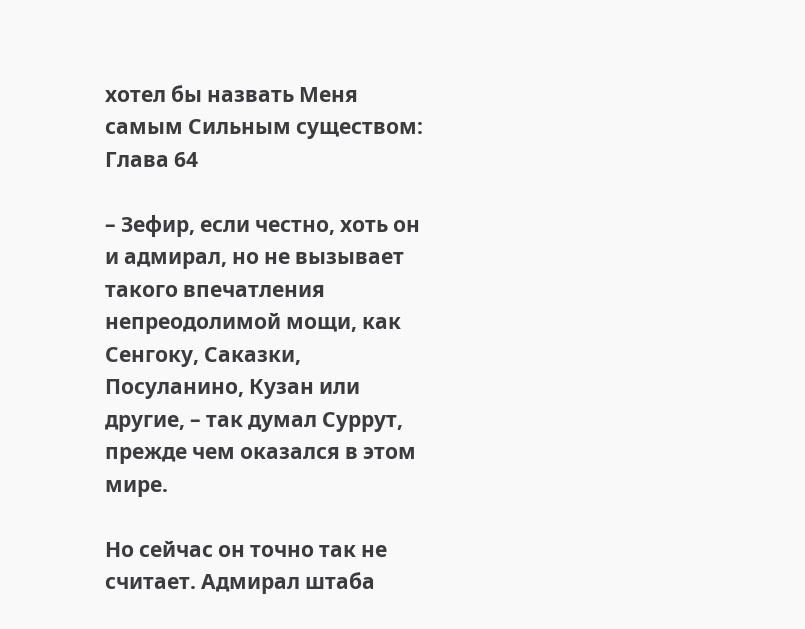хотел бы назвать Меня самым Сильным существом: Глава 64

– Зефир, если честно, хоть он и адмирал, но не вызывает такого впечатления непреодолимой мощи, как Сенгоку, Саказки, Посуланино, Кузан или другие, – так думал Суррут, прежде чем оказался в этом мире.

Но сейчас он точно так не считает. Адмирал штаба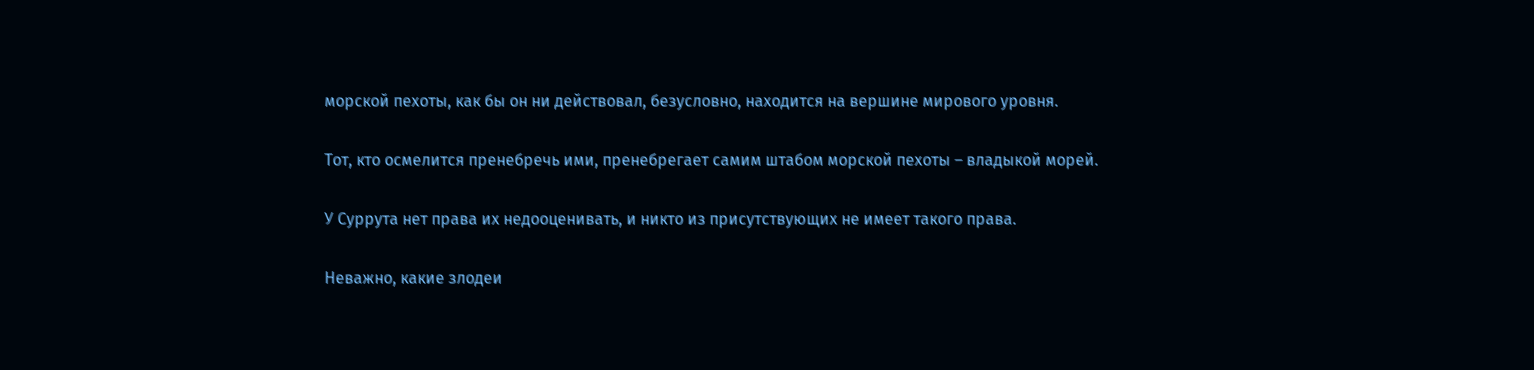морской пехоты, как бы он ни действовал, безусловно, находится на вершине мирового уровня.

Тот, кто осмелится пренебречь ими, пренебрегает самим штабом морской пехоты – владыкой морей.

У Суррута нет права их недооценивать, и никто из присутствующих не имеет такого права.

Неважно, какие злодеи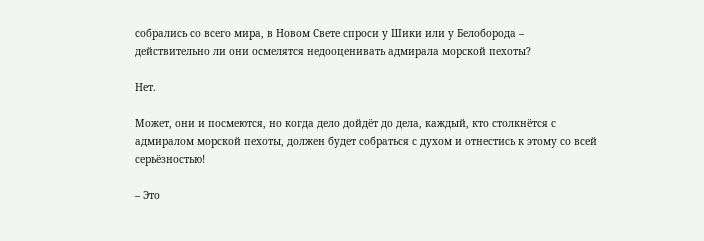собрались со всего мира, в Новом Свете спроси у Шики или у Белоборода – действительно ли они осмелятся недооценивать адмирала морской пехоты?

Нет.

Может, они и посмеются, но когда дело дойдёт до дела, каждый, кто столкнётся с адмиралом морской пехоты, должен будет собраться с духом и отнестись к этому со всей серьёзностью!

– Это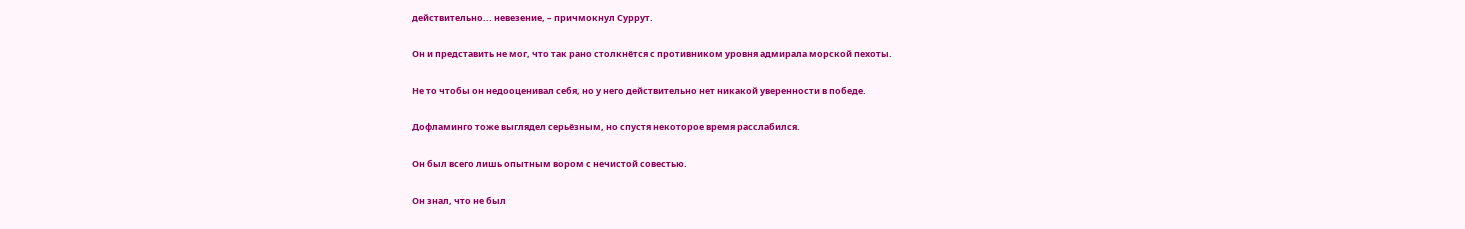действительно... невезение, – причмокнул Суррут.

Он и представить не мог, что так рано столкнётся с противником уровня адмирала морской пехоты.

Не то чтобы он недооценивал себя, но у него действительно нет никакой уверенности в победе.

Дофламинго тоже выглядел серьёзным, но спустя некоторое время расслабился.

Он был всего лишь опытным вором с нечистой совестью.

Он знал, что не был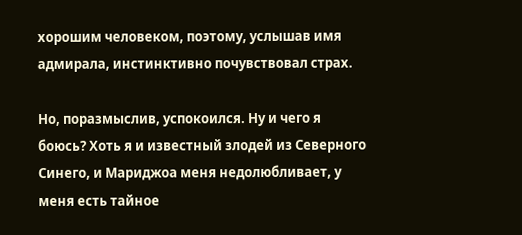хорошим человеком, поэтому, услышав имя адмирала, инстинктивно почувствовал страх.

Но, поразмыслив, успокоился. Ну и чего я боюсь? Хоть я и известный злодей из Северного Синего, и Мариджоа меня недолюбливает, у меня есть тайное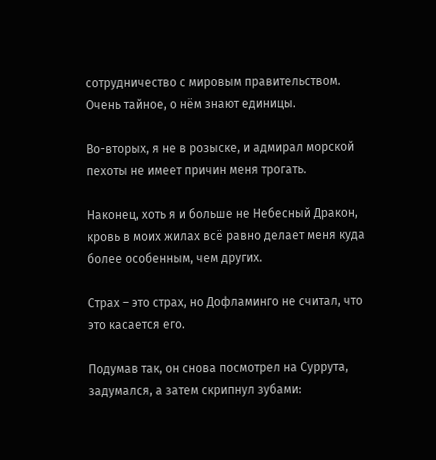сотрудничество с мировым правительством. Очень тайное, о нём знают единицы.

Во-вторых, я не в розыске, и адмирал морской пехоты не имеет причин меня трогать.

Наконец, хоть я и больше не Небесный Дракон, кровь в моих жилах всё равно делает меня куда более особенным, чем других.

Страх – это страх, но Дофламинго не считал, что это касается его.

Подумав так, он снова посмотрел на Суррута, задумался, а затем скрипнул зубами: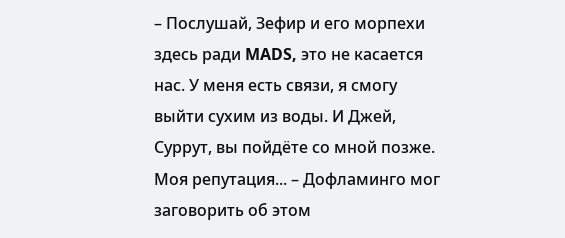– Послушай, Зефир и его морпехи здесь ради MADS, это не касается нас. У меня есть связи, я смогу выйти сухим из воды. И Джей, Суррут, вы пойдёте со мной позже. Моя репутация... – Дофламинго мог заговорить об этом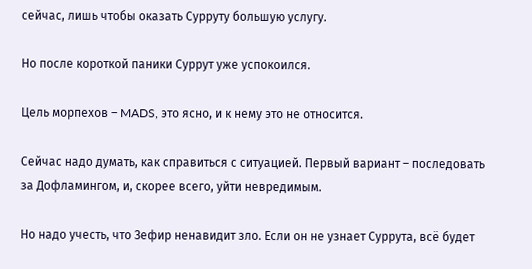сейчас, лишь чтобы оказать Сурруту большую услугу.

Но после короткой паники Суррут уже успокоился.

Цель морпехов – MADS, это ясно, и к нему это не относится.

Сейчас надо думать, как справиться с ситуацией. Первый вариант – последовать за Дофламингом, и, скорее всего, уйти невредимым.

Но надо учесть, что Зефир ненавидит зло. Если он не узнает Суррута, всё будет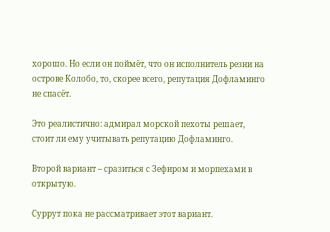хорошо. Но если он поймёт, что он исполнитель резни на острове Колобо, то, скорее всего, репутация Дофламинго не спасёт.

Это реалистично: адмирал морской пехоты решает, стоит ли ему учитывать репутацию Дофламинго.

Второй вариант – сразиться с Зефиром и морпехами в открытую.

Суррут пока не рассматривает этот вариант.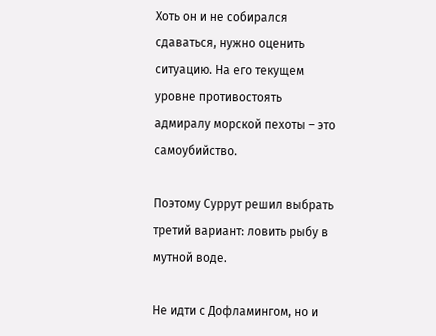Хоть он и не собирался сдаваться, нужно оценить ситуацию. На его текущем уровне противостоять адмиралу морской пехоты – это самоубийство.

Поэтому Суррут решил выбрать третий вариант: ловить рыбу в мутной воде.

Не идти с Дофламингом, но и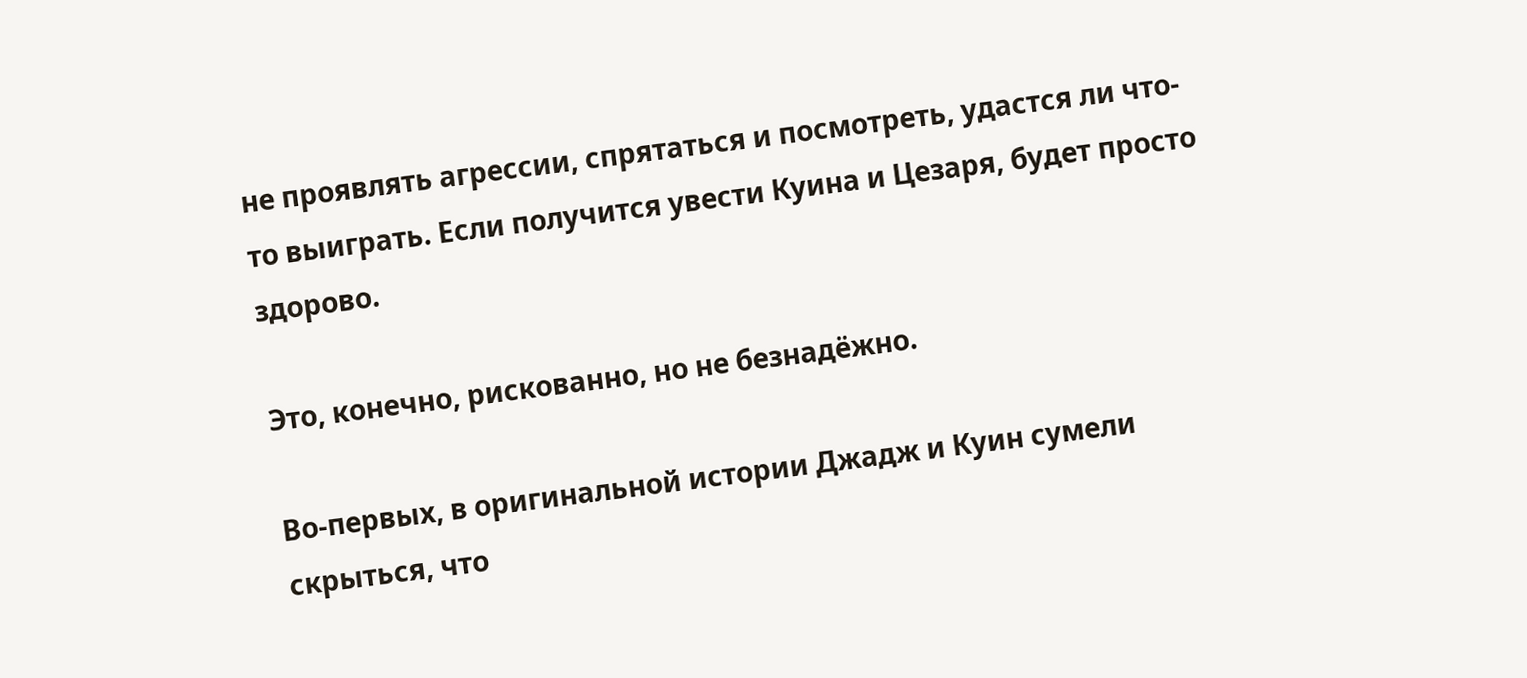не проявлять агрессии, спрятаться и посмотреть, удастся ли что-то выиграть. Если получится увести Куина и Цезаря, будет просто здорово.

Это, конечно, рискованно, но не безнадёжно.

Во-первых, в оригинальной истории Джадж и Куин сумели скрыться, что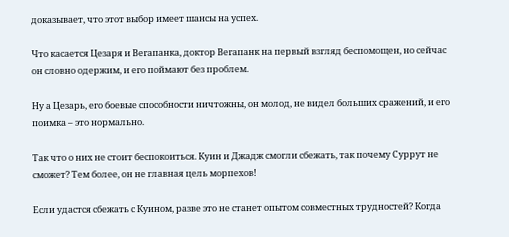доказывает, что этот выбор имеет шансы на успех.

Что касается Цезаря и Вегапанка, доктор Вегапанк на первый взгляд беспомощен, но сейчас он словно одержим, и его поймают без проблем.

Ну а Цезарь, его боевые способности ничтожны, он молод, не видел больших сражений, и его поимка – это нормально.

Так что о них не стоит беспокоиться. Куин и Джадж смогли сбежать, так почему Суррут не сможет? Тем более, он не главная цель морпехов!

Если удастся сбежать с Куином, разве это не станет опытом совместных трудностей? Когда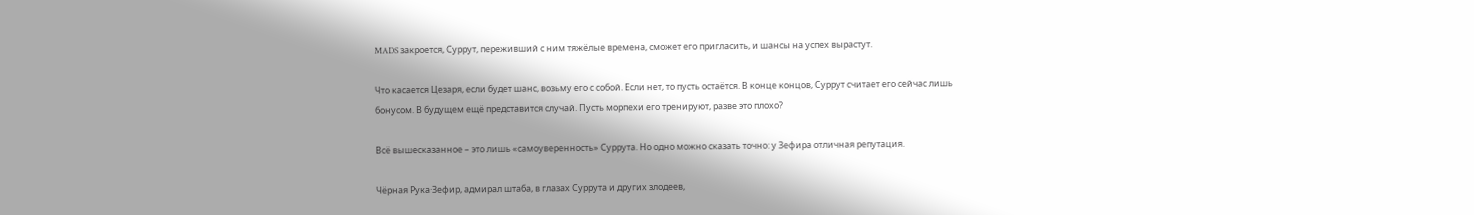MADS закроется, Суррут, переживший с ним тяжёлые времена, сможет его пригласить, и шансы на успех вырастут.

Что касается Цезаря, если будет шанс, возьму его с собой. Если нет, то пусть остаётся. В конце концов, Суррут считает его сейчас лишь бонусом. В будущем ещё представится случай. Пусть морпехи его тренируют, разве это плохо?

Всё вышесказанное – это лишь «самоуверенность» Суррута. Но одно можно сказать точно: у Зефира отличная репутация.

Чёрная Рука·Зефир, адмирал штаба, в глазах Суррута и других злодеев,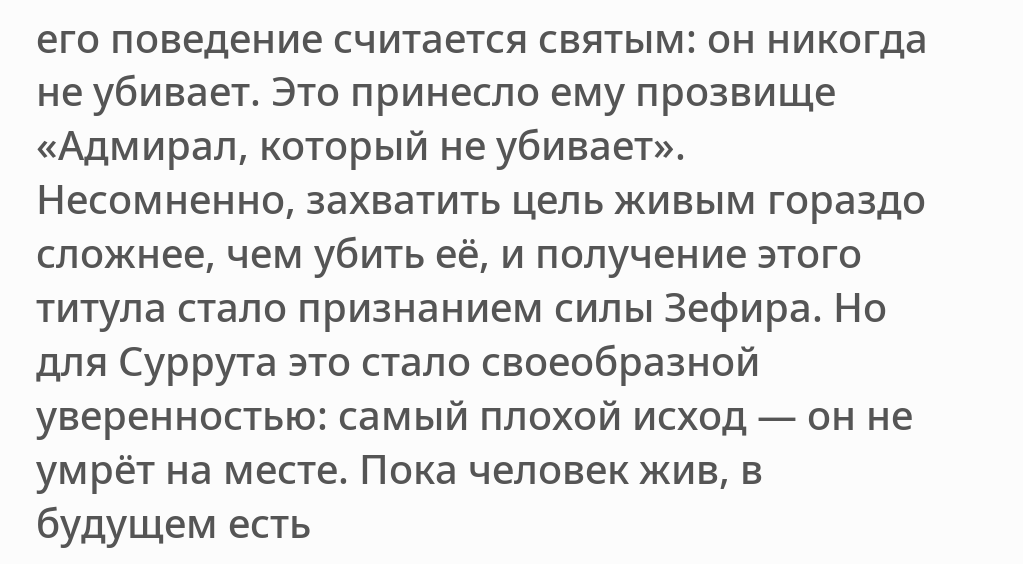его поведение считается святым: он никогда не убивает. Это принесло ему прозвище «Адмирал, который не убивает». Несомненно, захватить цель живым гораздо сложнее, чем убить её, и получение этого титула стало признанием силы Зефира. Но для Суррута это стало своеобразной уверенностью: самый плохой исход — он не умрёт на месте. Пока человек жив, в будущем есть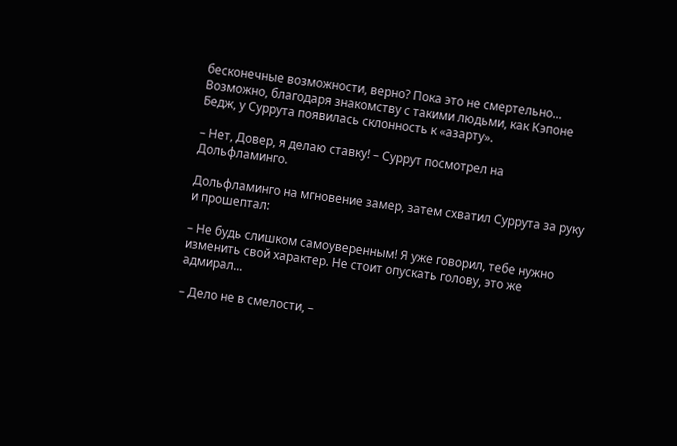бесконечные возможности, верно? Пока это не смертельно... Возможно, благодаря знакомству с такими людьми, как Кэпоне Бедж, у Суррута появилась склонность к «азарту».

– Нет, Довер, я делаю ставку! – Суррут посмотрел на Дольфламинго.

Дольфламинго на мгновение замер, затем схватил Суррута за руку и прошептал:

– Не будь слишком самоуверенным! Я уже говорил, тебе нужно изменить свой характер. Не стоит опускать голову, это же адмирал...

– Дело не в смелости, –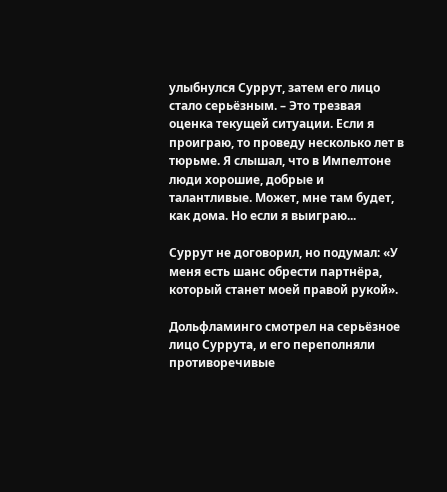улыбнулся Суррут, затем его лицо стало серьёзным. – Это трезвая оценка текущей ситуации. Если я проиграю, то проведу несколько лет в тюрьме. Я слышал, что в Импелтоне люди хорошие, добрые и талантливые. Может, мне там будет, как дома. Но если я выиграю...

Суррут не договорил, но подумал: «У меня есть шанс обрести партнёра, который станет моей правой рукой».

Дольфламинго смотрел на серьёзное лицо Суррута, и его переполняли противоречивые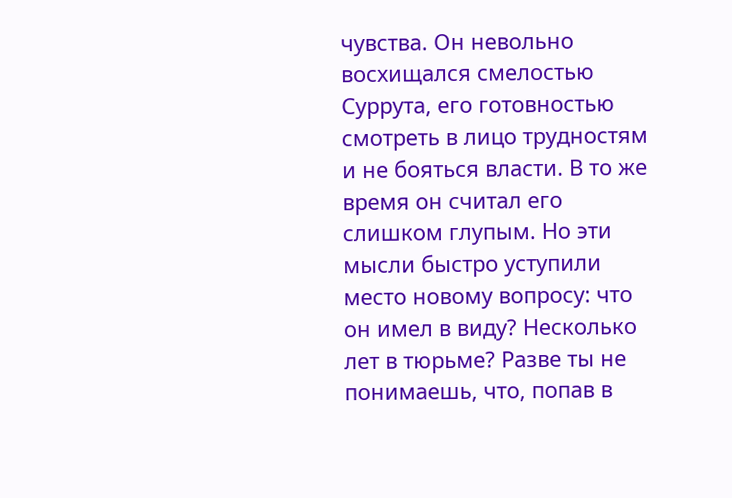чувства. Он невольно восхищался смелостью Суррута, его готовностью смотреть в лицо трудностям и не бояться власти. В то же время он считал его слишком глупым. Но эти мысли быстро уступили место новому вопросу: что он имел в виду? Несколько лет в тюрьме? Разве ты не понимаешь, что, попав в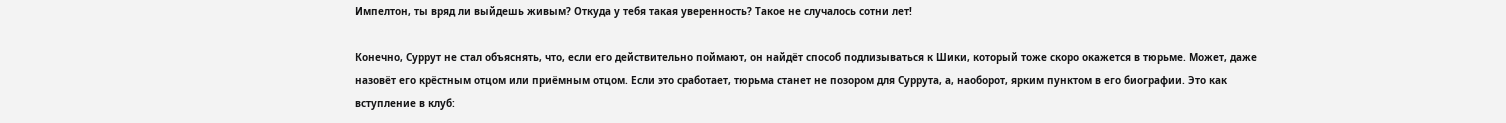Импелтон, ты вряд ли выйдешь живым? Откуда у тебя такая уверенность? Такое не случалось сотни лет!

Конечно, Суррут не стал объяснять, что, если его действительно поймают, он найдёт способ подлизываться к Шики, который тоже скоро окажется в тюрьме. Может, даже назовёт его крёстным отцом или приёмным отцом. Если это сработает, тюрьма станет не позором для Суррута, а, наоборот, ярким пунктом в его биографии. Это как вступление в клуб: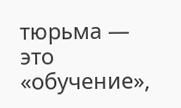тюрьма — это «обучение»,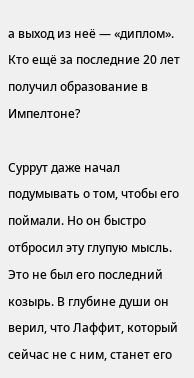а выход из неё — «диплом». Кто ещё за последние 20 лет получил образование в Импелтоне?

Суррут даже начал подумывать о том, чтобы его поймали. Но он быстро отбросил эту глупую мысль. Это не был его последний козырь. В глубине души он верил, что Лаффит, который сейчас не с ним, станет его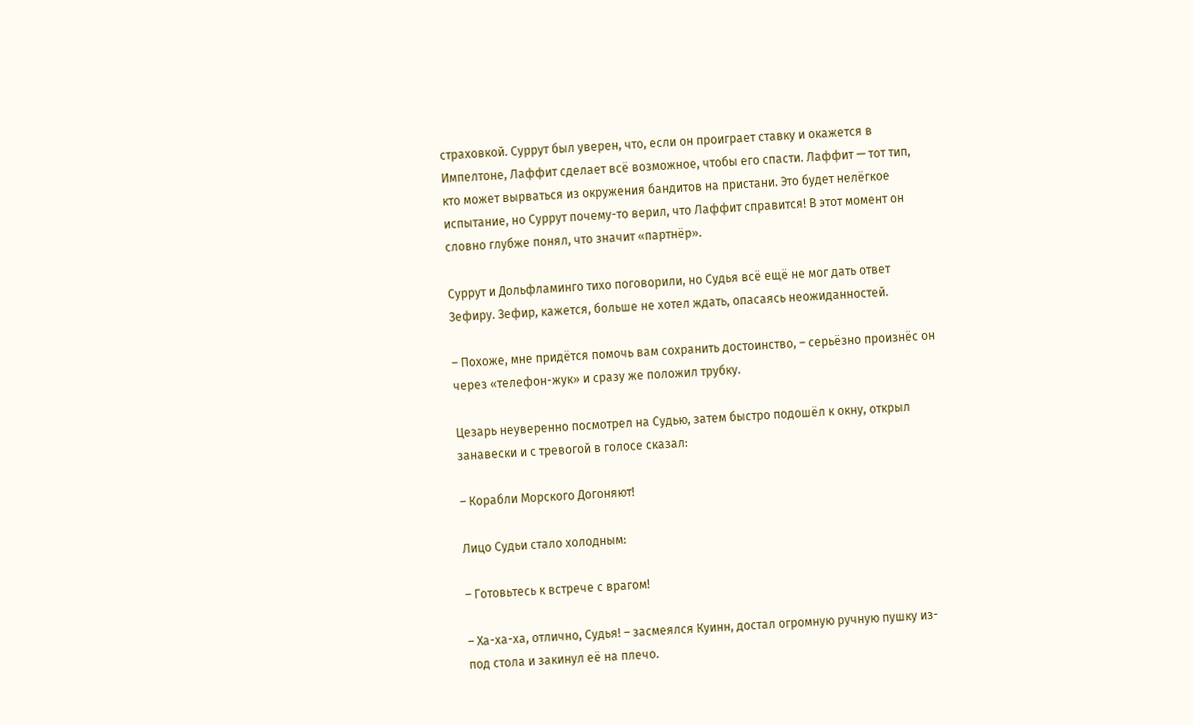страховкой. Суррут был уверен, что, если он проиграет ставку и окажется в Импелтоне, Лаффит сделает всё возможное, чтобы его спасти. Лаффит — тот тип, кто может вырваться из окружения бандитов на пристани. Это будет нелёгкое испытание, но Суррут почему-то верил, что Лаффит справится! В этот момент он словно глубже понял, что значит «партнёр».

Суррут и Дольфламинго тихо поговорили, но Судья всё ещё не мог дать ответ Зефиру. Зефир, кажется, больше не хотел ждать, опасаясь неожиданностей.

– Похоже, мне придётся помочь вам сохранить достоинство, – серьёзно произнёс он через «телефон-жук» и сразу же положил трубку.

Цезарь неуверенно посмотрел на Судью, затем быстро подошёл к окну, открыл занавески и с тревогой в голосе сказал:

– Корабли Морского Догоняют!

Лицо Судьи стало холодным:

– Готовьтесь к встрече с врагом!

– Ха-ха-ха, отлично, Судья! – засмеялся Куинн, достал огромную ручную пушку из-под стола и закинул её на плечо.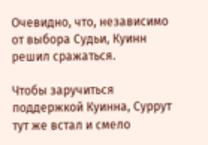Очевидно, что, независимо от выбора Судьи, Куинн решил сражаться.

Чтобы заручиться поддержкой Куинна, Суррут тут же встал и смело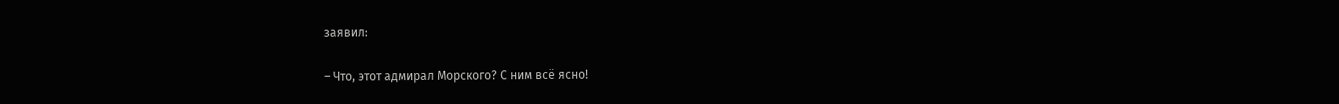заявил:

– Что, этот адмирал Морского? С ним всё ясно!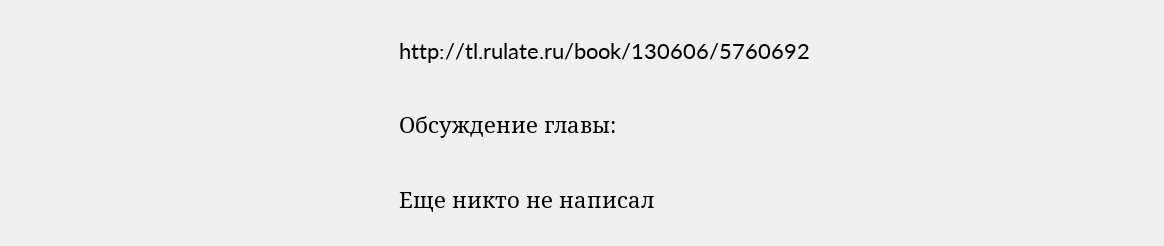http://tl.rulate.ru/book/130606/5760692

Обсуждение главы:

Еще никто не написал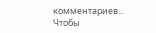комментариев...
Чтобы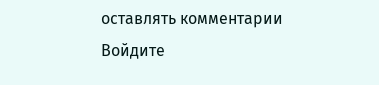оставлять комментарии Войдите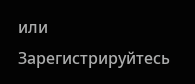или Зарегистрируйтесь